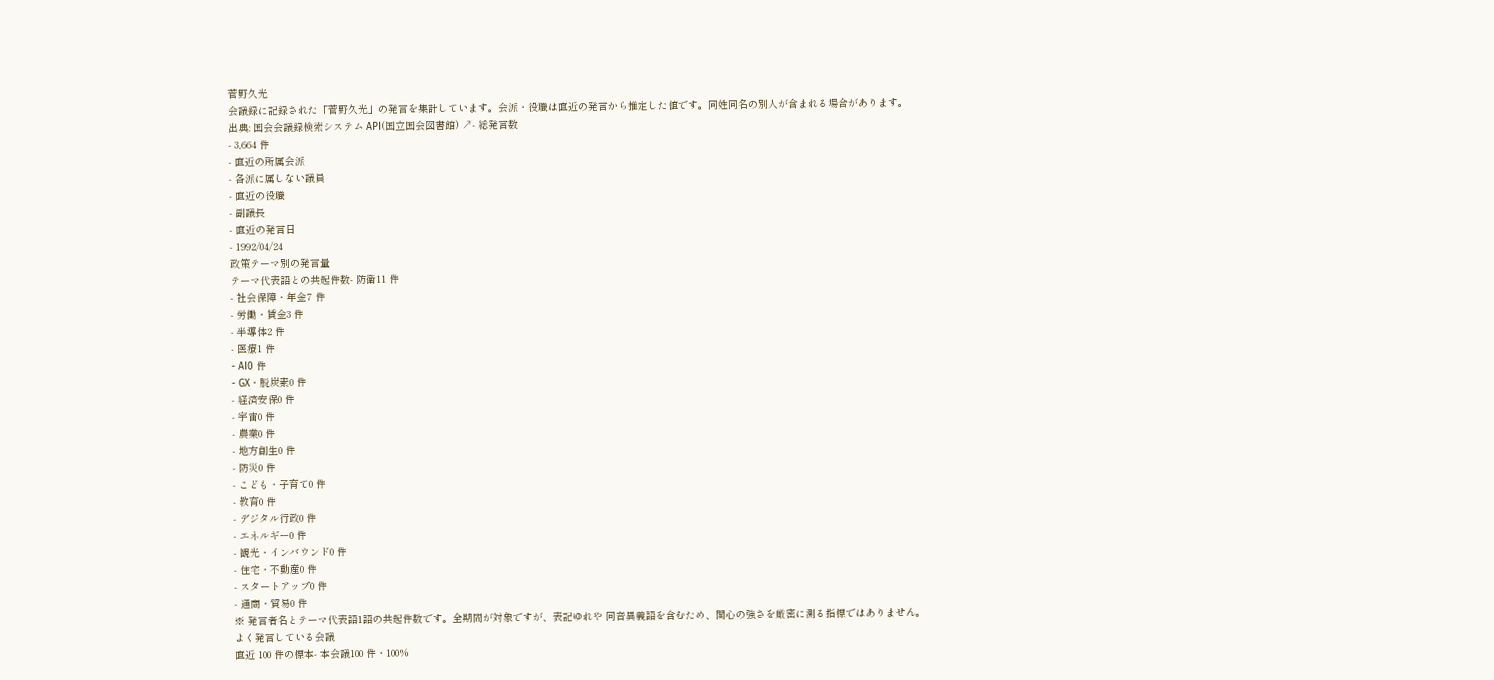菅野久光
会議録に記録された「菅野久光」の発言を集計しています。会派・役職は直近の発言から推定した値です。同姓同名の別人が含まれる場合があります。
出典: 国会会議録検索システム API(国立国会図書館) ↗- 総発言数
- 3,664 件
- 直近の所属会派
- 各派に属しない議員
- 直近の役職
- 副議長
- 直近の発言日
- 1992/04/24
政策テーマ別の発言量
テーマ代表語との共起件数- 防衛11 件
- 社会保障・年金7 件
- 労働・賃金3 件
- 半導体2 件
- 医療1 件
- AI0 件
- GX・脱炭素0 件
- 経済安保0 件
- 宇宙0 件
- 農業0 件
- 地方創生0 件
- 防災0 件
- こども・子育て0 件
- 教育0 件
- デジタル行政0 件
- エネルギー0 件
- 観光・インバウンド0 件
- 住宅・不動産0 件
- スタートアップ0 件
- 通商・貿易0 件
※ 発言者名とテーマ代表語1語の共起件数です。全期間が対象ですが、表記ゆれや 同音異義語を含むため、関心の強さを厳密に測る指標ではありません。
よく発言している会議
直近 100 件の標本- 本会議100 件・100%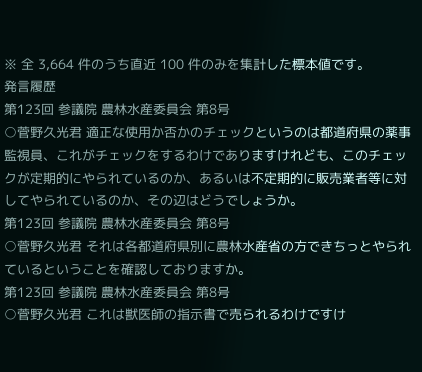※ 全 3,664 件のうち直近 100 件のみを集計した標本値です。
発言履歴
第123回 参議院 農林水産委員会 第8号
○菅野久光君 適正な使用か否かのチェックというのは都道府県の薬事監視員、これがチェックをするわけでありますけれども、このチェックが定期的にやられているのか、あるいは不定期的に販売業者等に対してやられているのか、その辺はどうでしょうか。
第123回 参議院 農林水産委員会 第8号
○菅野久光君 それは各都道府県別に農林水産省の方できちっとやられているということを確認しておりますか。
第123回 参議院 農林水産委員会 第8号
○菅野久光君 これは獣医師の指示書で売られるわけですけ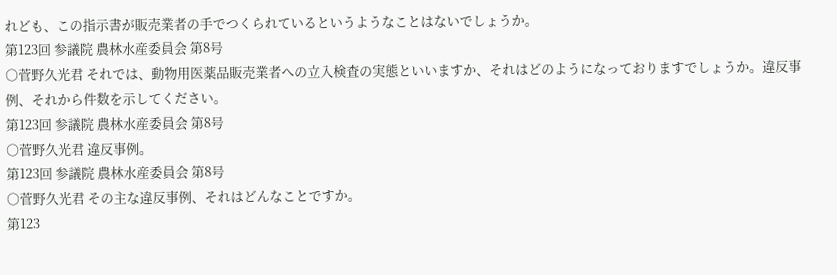れども、この指示書が販売業者の手でつくられているというようなことはないでしょうか。
第123回 参議院 農林水産委員会 第8号
○菅野久光君 それでは、動物用医薬品販売業者への立入検査の実態といいますか、それはどのようになっておりますでしょうか。違反事例、それから件数を示してください。
第123回 参議院 農林水産委員会 第8号
○菅野久光君 違反事例。
第123回 参議院 農林水産委員会 第8号
○菅野久光君 その主な違反事例、それはどんなことですか。
第123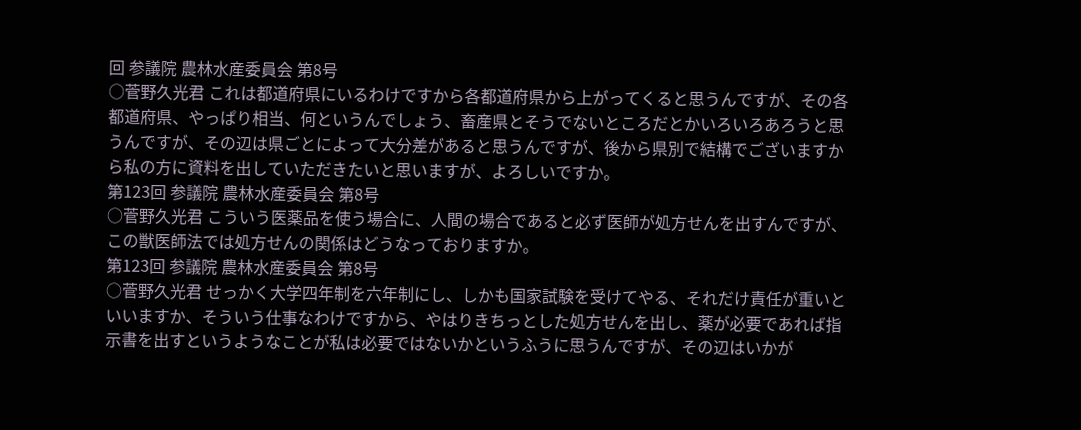回 参議院 農林水産委員会 第8号
○菅野久光君 これは都道府県にいるわけですから各都道府県から上がってくると思うんですが、その各都道府県、やっぱり相当、何というんでしょう、畜産県とそうでないところだとかいろいろあろうと思うんですが、その辺は県ごとによって大分差があると思うんですが、後から県別で結構でございますから私の方に資料を出していただきたいと思いますが、よろしいですか。
第123回 参議院 農林水産委員会 第8号
○菅野久光君 こういう医薬品を使う場合に、人間の場合であると必ず医師が処方せんを出すんですが、この獣医師法では処方せんの関係はどうなっておりますか。
第123回 参議院 農林水産委員会 第8号
○菅野久光君 せっかく大学四年制を六年制にし、しかも国家試験を受けてやる、それだけ責任が重いといいますか、そういう仕事なわけですから、やはりきちっとした処方せんを出し、薬が必要であれば指示書を出すというようなことが私は必要ではないかというふうに思うんですが、その辺はいかが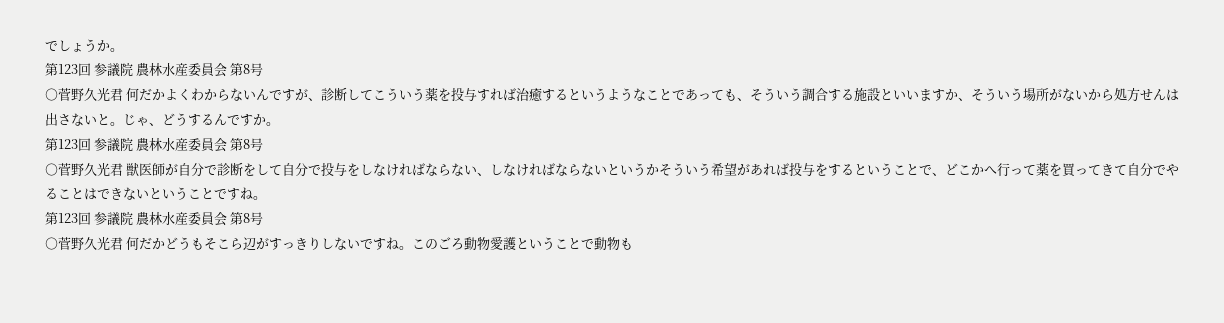でしょうか。
第123回 参議院 農林水産委員会 第8号
○菅野久光君 何だかよくわからないんですが、診断してこういう薬を投与すれば治癒するというようなことであっても、そういう調合する施設といいますか、そういう場所がないから処方せんは出さないと。じゃ、どうするんですか。
第123回 参議院 農林水産委員会 第8号
○菅野久光君 獣医師が自分で診断をして自分で投与をしなければならない、しなければならないというかそういう希望があれば投与をするということで、どこかへ行って薬を買ってきて自分でやることはできないということですね。
第123回 参議院 農林水産委員会 第8号
○菅野久光君 何だかどうもそこら辺がすっきりしないですね。このごろ動物愛護ということで動物も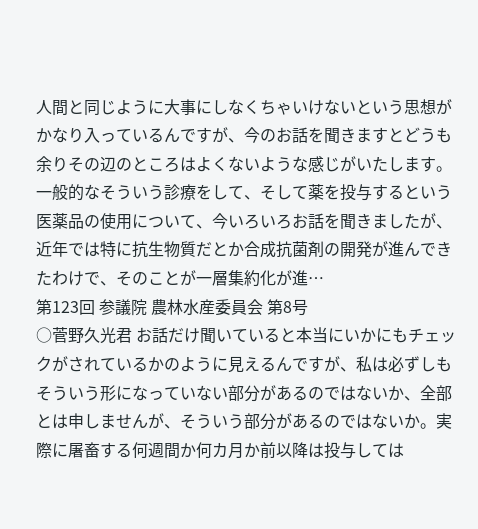人間と同じように大事にしなくちゃいけないという思想がかなり入っているんですが、今のお話を聞きますとどうも余りその辺のところはよくないような感じがいたします。 一般的なそういう診療をして、そして薬を投与するという医薬品の使用について、今いろいろお話を聞きましたが、近年では特に抗生物質だとか合成抗菌剤の開発が進んできたわけで、そのことが一層集約化が進…
第123回 参議院 農林水産委員会 第8号
○菅野久光君 お話だけ聞いていると本当にいかにもチェックがされているかのように見えるんですが、私は必ずしもそういう形になっていない部分があるのではないか、全部とは申しませんが、そういう部分があるのではないか。実際に屠畜する何週間か何カ月か前以降は投与しては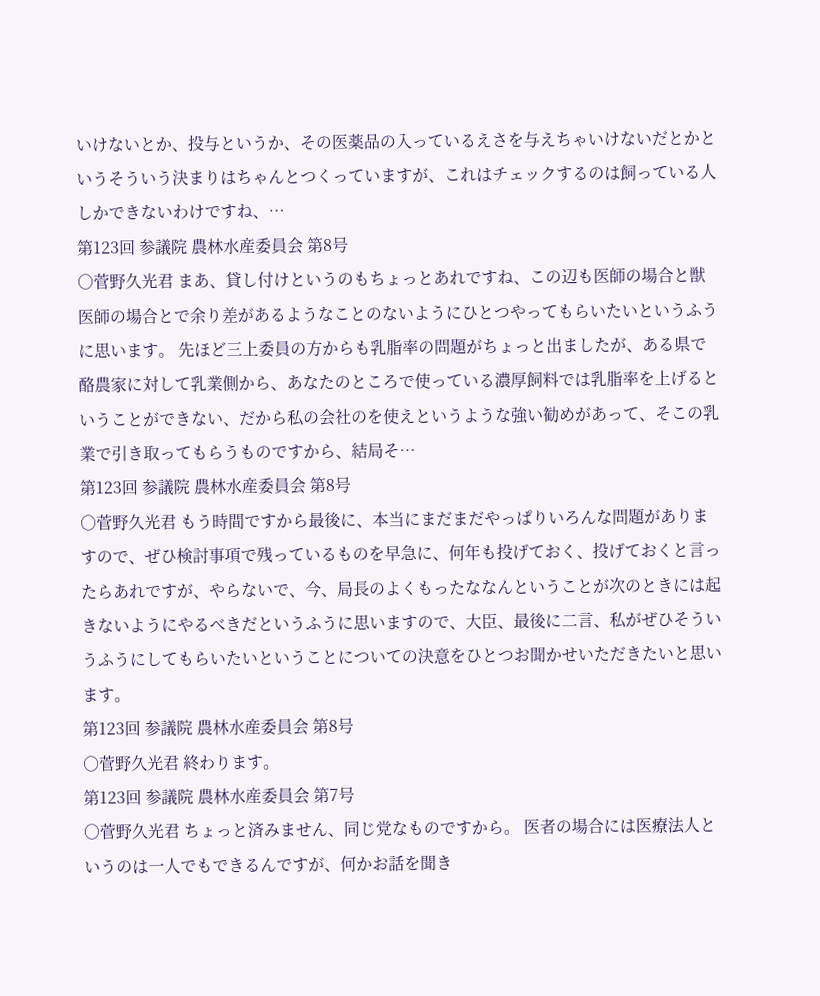いけないとか、投与というか、その医薬品の入っているえさを与えちゃいけないだとかというそういう決まりはちゃんとつくっていますが、これはチェックするのは飼っている人しかできないわけですね、…
第123回 参議院 農林水産委員会 第8号
○菅野久光君 まあ、貸し付けというのもちょっとあれですね、この辺も医師の場合と獣医師の場合とで余り差があるようなことのないようにひとつやってもらいたいというふうに思います。 先ほど三上委員の方からも乳脂率の問題がちょっと出ましたが、ある県で酪農家に対して乳業側から、あなたのところで使っている濃厚飼料では乳脂率を上げるということができない、だから私の会社のを使えというような強い勧めがあって、そこの乳業で引き取ってもらうものですから、結局そ…
第123回 参議院 農林水産委員会 第8号
○菅野久光君 もう時間ですから最後に、本当にまだまだやっぱりいろんな問題がありますので、ぜひ検討事項で残っているものを早急に、何年も投げておく、投げておくと言ったらあれですが、やらないで、今、局長のよくもったななんということが次のときには起きないようにやるべきだというふうに思いますので、大臣、最後に二言、私がぜひそういうふうにしてもらいたいということについての決意をひとつお聞かせいただきたいと思います。
第123回 参議院 農林水産委員会 第8号
○菅野久光君 終わります。
第123回 参議院 農林水産委員会 第7号
○菅野久光君 ちょっと済みません、同じ党なものですから。 医者の場合には医療法人というのは一人でもできるんですが、何かお話を聞き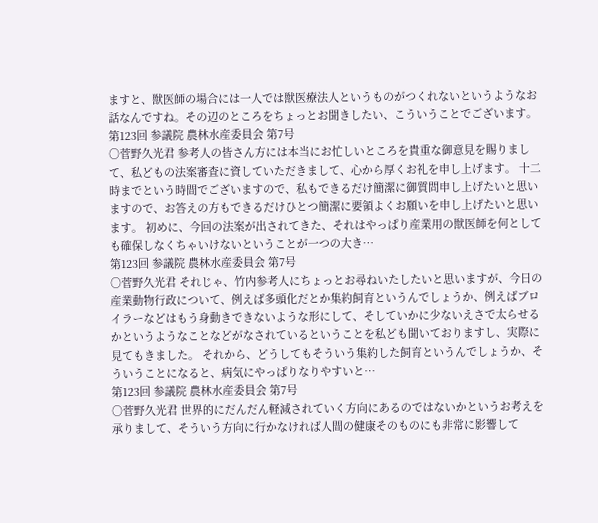ますと、獣医師の場合には一人では獣医療法人というものがつくれないというようなお話なんですね。その辺のところをちょっとお聞きしたい、こういうことでございます。
第123回 参議院 農林水産委員会 第7号
○菅野久光君 参考人の皆さん方には本当にお忙しいところを貴重な御意見を賜りまして、私どもの法案審査に資していただきまして、心から厚くお礼を申し上げます。 十二時までという時間でございますので、私もできるだけ簡潔に御質問申し上げたいと思いますので、お答えの方もできるだけひとつ簡潔に要領よくお願いを申し上げたいと思います。 初めに、今回の法案が出されてきた、それはやっぱり産業用の獣医師を何としても確保しなくちゃいけないということが一つの大き…
第123回 参議院 農林水産委員会 第7号
○菅野久光君 それじゃ、竹内参考人にちょっとお尋ねいたしたいと思いますが、今日の産業動物行政について、例えば多頭化だとか集約飼育というんでしょうか、例えばブロイラーなどはもう身動きできないような形にして、そしていかに少ないえさで太らせるかというようなことなどがなされているということを私ども聞いておりますし、実際に見てもきました。 それから、どうしてもそういう集約した飼育というんでしょうか、そういうことになると、病気にやっぱりなりやすいと…
第123回 参議院 農林水産委員会 第7号
○菅野久光君 世界的にだんだん軽減されていく方向にあるのではないかというお考えを承りまして、そういう方向に行かなければ人間の健康そのものにも非常に影響して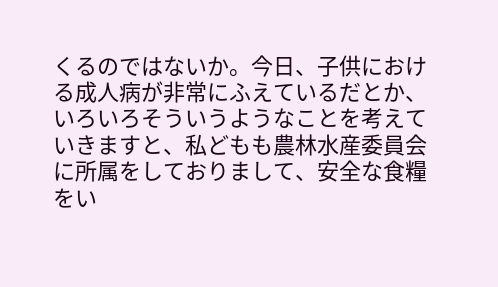くるのではないか。今日、子供における成人病が非常にふえているだとか、いろいろそういうようなことを考えていきますと、私どもも農林水産委員会に所属をしておりまして、安全な食糧をい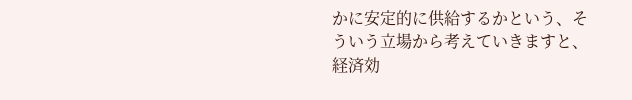かに安定的に供給するかという、そういう立場から考えていきますと、経済効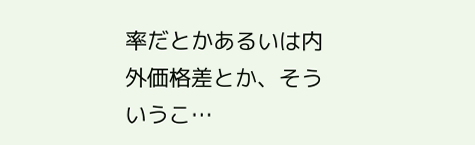率だとかあるいは内外価格差とか、そういうこ…